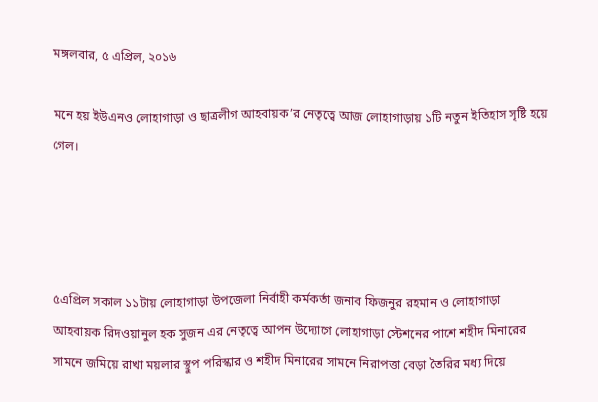মঙ্গলবার, ৫ এপ্রিল, ২০১৬

মনে হয় ইউএনও লোহাগাড়া ও ছাত্রলীগ আহবায়ক’র নেতৃত্বে আজ লোহাগাড়ায় ১টি নতুন ইতিহাস সৃষ্টি হয়ে গেল।




৫এপ্রিল সকাল ১১টায় লোহাগাড়া উপজেলা নির্বাহী কর্মকর্তা জনাব ফিজনুর রহমান ও লোহাগাড়া আহবায়ক রিদওয়ানুল হক সুজন এর নেতৃত্বে আপন উদ্যোগে লোহাগাড়া স্টেশনের পাশে শহীদ মিনারের সামনে জমিয়ে রাখা ময়লার স্থুপ পরিস্কার ও শহীদ মিনারের সামনে নিরাপত্তা বেড়া তৈরির মধ্য দিয়ে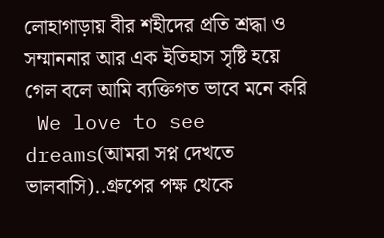লোহাগাড়ায় বীর শহীদের প্রতি শ্রদ্ধা ও সম্মাননার আর এক ইতিহাস সৃষ্টি হয়ে গেল বলে আমি ব্যক্তিগত ভাবে মনে করি
 We love to see dreams(আমরা সপ্ন দেখতে ভালবাসি)..গ্রুপের পক্ষ থেকে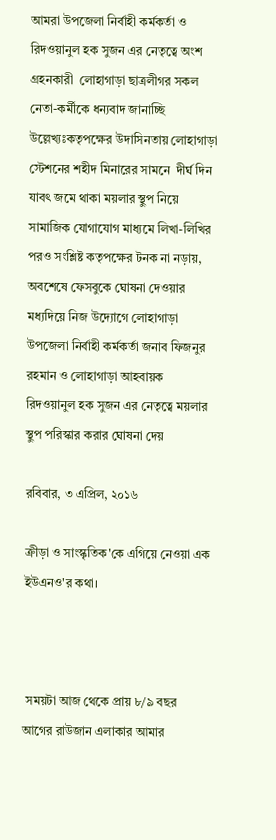আমরা উপজেলা নির্বাহী কর্মকর্তা ও রিদওয়ানুল হক সুজন এর নেতৃত্বে অংশ গ্রহনকারী  লোহাগাড়া ছাত্রলীগর সকল নেতা-কর্মীকে ধন্যবাদ জানাচ্ছি
উল্লেখ্যঃকতৃপক্ষের উদাসিনতায় লোহাগাড়া স্টেশনের শহীদ মিনারের সামনে  দীর্ঘ দিন যাবৎ জমে থাকা ময়লার স্থুপ নিয়ে সামাজিক যোগাযোগ মাধ্যমে লিখা-লিখির পরও সংশ্লিষ্ট কতৃপক্ষের টনক না নড়ায়, অবশেষে ফেসবুকে ঘোষনা দেওয়ার মধ্যদিয়ে নিজ উদ্যোগে লোহাগাড়া উপজেলা নির্বাহী কর্মকর্তা জনাব ফিজনুর রহমান ও লোহাগাড়া আহবায়ক রিদওয়ানুল হক সুজন এর নেতৃত্বে ময়লার স্থুপ পরিস্কার করার ঘোষনা দেয়

রবিবার, ৩ এপ্রিল, ২০১৬

ক্রীড়া ও সাংস্কৃতিক'কে এগিয়ে নেওয়া এক ইউএনও'র কথা।



 সময়টা আজ থেকে প্রায় ৮/৯ বছর আগের রাউজান এলাকার আমার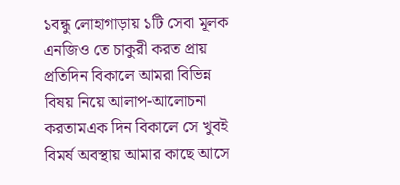১বন্ধু লোহাগাড়ায় ১টি সেবা মূলক এনজিও তে চাকুরী করত প্রায় প্রতিদিন বিকালে আমরা বিভিন্ন বিষয় নিয়ে আলাপ-আলোচনা করতামএক দিন বিকালে সে খুবই বিমর্ষ অবস্থায় আমার কাছে আসে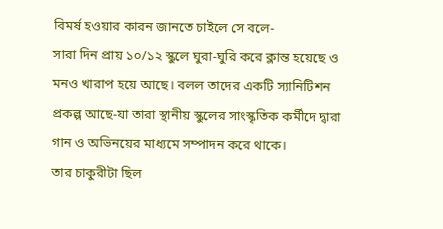বিমর্ষ হওয়ার কারন জানতে চাইলে সে বলে-
সারা দিন প্রায় ১০/১২ স্কুলে ঘুরা-ঘুরি করে ক্লান্ত হয়েছে ও মনও খারাপ হয়ে আছে। বলল তাদের একটি স্যানিটিশন প্রকল্প আছে-যা তারা স্থানীয় স্কুলের সাংস্কৃতিক কর্মীদে দ্বারা গান ও অভিনয়ের মাধ্যমে সম্পাদন করে থাকে।
তার চাকুরীটা ছিল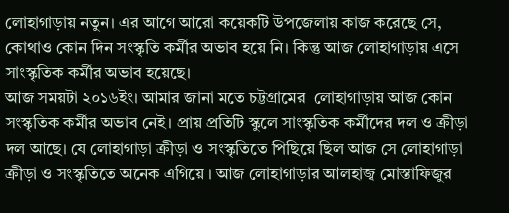লোহাগাড়ায় নতুন। এর আগে আরো কয়েকটি উপজেলায় কাজ করেছে সে, কোথাও কোন দিন সংস্কৃতি কর্মীর অভাব হয়ে নি। কিন্তু আজ লোহাগাড়ায় এসে সাংস্কৃতিক কর্মীর অভাব হয়েছে।
আজ সময়টা ২০১৬ইং। আমার জানা মতে চট্টগ্রামের  লোহাগাড়ায় আজ কোন সংস্কৃতিক কর্মীর অভাব নেই। প্রায় প্রতিটি স্কুলে সাংস্কৃতিক কর্মীদের দল ও ক্রীড়া দল আছে। যে লোহাগাড়া ক্রীড়া ও সংস্কৃতিতে পিছিয়ে ছিল আজ সে লোহাগাড়া ক্রীড়া ও সংস্কৃতিতে অনেক এগিয়ে । আজ লোহাগাড়ার আলহাজ্ব মোস্তাফিজুর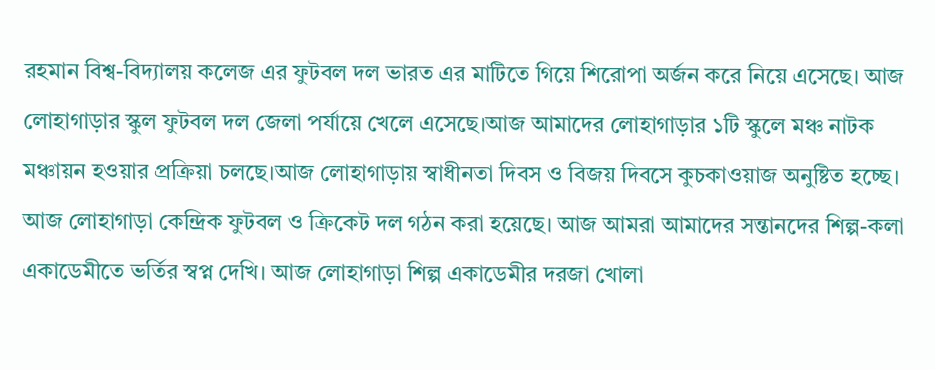রহমান বিশ্ব-বিদ্যালয় কলেজ এর ফুটবল দল ভারত এর মাটিতে গিয়ে শিরোপা অর্জন করে নিয়ে এসেছে। আজ লোহাগাড়ার স্কুল ফুটবল দল জেলা পর্যায়ে খেলে এসেছে।আজ আমাদের লোহাগাড়ার ১টি স্কুলে মঞ্চ নাটক মঞ্চায়ন হওয়ার প্রক্রিয়া চলছে।আজ লোহাগাড়ায় স্বাধীনতা দিবস ও বিজয় দিবসে কুচকাওয়াজ অনুষ্টিত হচ্ছে। আজ লোহাগাড়া কেন্দ্রিক ফুটবল ও ক্রিকেট দল গঠন করা হয়েছে। আজ আমরা আমাদের সন্তানদের শিল্প-কলা একাডেমীতে ভর্তির স্বপ্ন দেখি। আজ লোহাগাড়া শিল্প একাডেমীর দরজা খোলা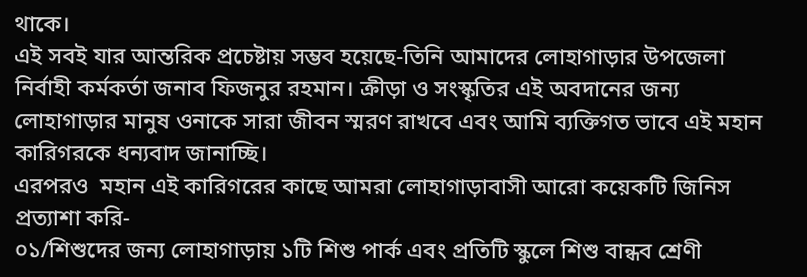থাকে।
এই সবই যার আন্তরিক প্রচেষ্টায় সম্ভব হয়েছে-তিনি আমাদের লোহাগাড়ার উপজেলা নির্বাহী কর্মকর্তা জনাব ফিজনুর রহমান। ক্রীড়া ও সংস্কৃতির এই অবদানের জন্য লোহাগাড়ার মানুষ ওনাকে সারা জীবন স্মরণ রাখবে এবং আমি ব্যক্তিগত ভাবে এই মহান কারিগরকে ধন্যবাদ জানাচ্ছি।
এরপরও  মহান এই কারিগরের কাছে আমরা লোহাগাড়াবাসী আরো কয়েকটি জিনিস প্রত্যাশা করি-
০১/শিশুদের জন্য লোহাগাড়ায় ১টি শিশু পার্ক এবং প্রতিটি স্কুলে শিশু বান্ধব শ্রেণী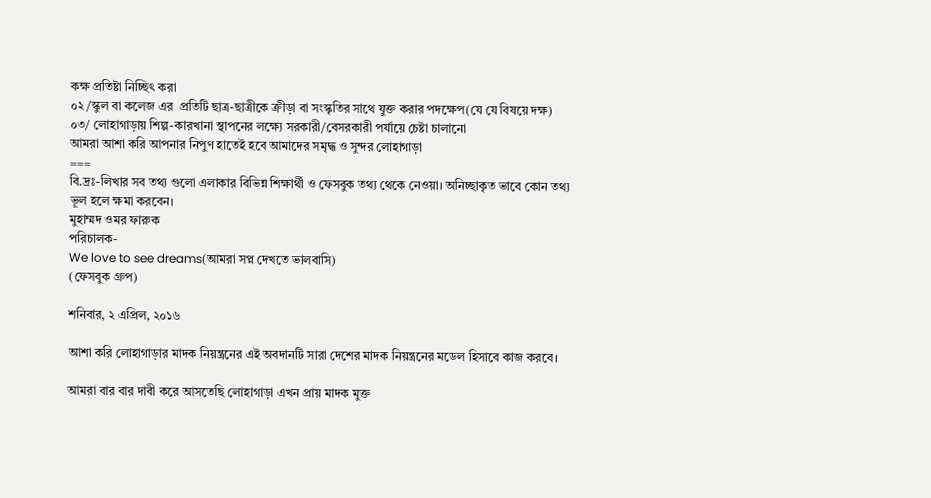কক্ষ প্রতিষ্টা নিচ্ছিৎ করা
০২/স্কুল বা কলেজ এর  প্রতিটি ছাত্র-ছাত্রীকে ক্রীড়া বা সংস্কৃতির সাথে যুক্ত করার পদক্ষেপ(যে যে বিষয়ে দক্ষ)
০৩/ লোহাগাড়ায় শিল্প-কারখানা স্থাপনের লক্ষ্যে সরকারী/বেসরকারী পর্যায়ে চেষ্টা চালানো
আমরা আশা করি আপনার নিপুণ হাতেই হবে আমাদের সমৃদ্ধ ও সুন্দর লোহাগাড়া
===
বি.দ্রঃ-লিখার সব তথ্য গুলো এলাকার বিভিন্ন শিক্ষার্থী ও ফেসবুক তথ্য থেকে নেওয়া। অনিচ্ছাকৃত ভাবে কোন তথ্য ভূল হলে ক্ষমা করবেন।
মুহাম্মদ ওমর ফারুক
পরিচালক-
We love to see dreams(আমরা সপ্ন দেখতে ভালবাসি)
(ফেসবুক গ্রুপ)

শনিবার, ২ এপ্রিল, ২০১৬

আশা করি লোহাগাড়ার মাদক নিয়ন্ত্রনের এই অবদানটি সারা দেশের মাদক নিয়ন্ত্রনের মডেল হিসাবে কাজ করবে।

আমরা বার বার দাবী করে আসতেছি লোহাগাড়া এখন প্রায় মাদক মুক্ত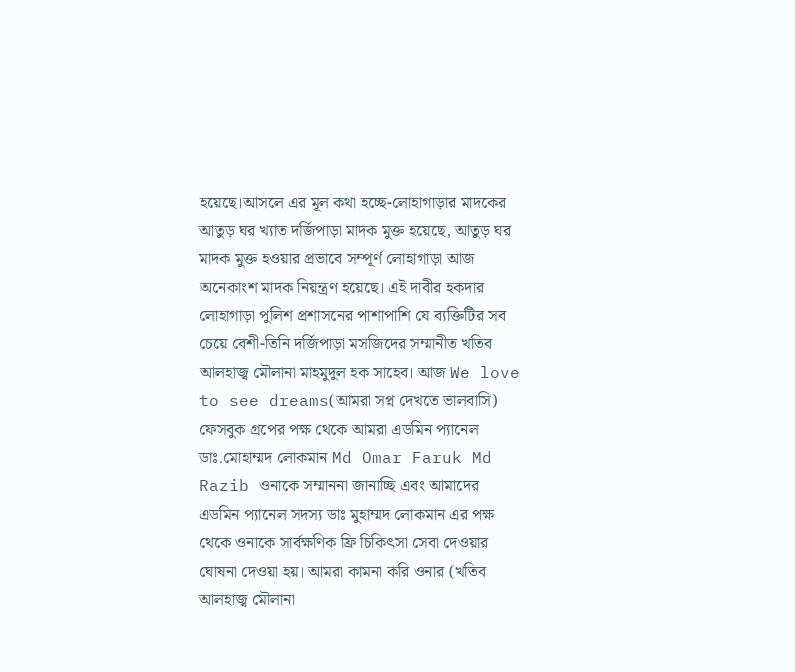হয়েছে।আসলে এর মূল কথা হচ্ছে-লোহাগাড়ার মাদকের আতুড় ঘর খ্যাত দর্জিপাড়া মাদক মুক্ত হয়েছে, আতুড় ঘর মাদক মুক্ত হওয়ার প্রভাবে সম্পূর্ণ লোহাগাড়া আজ অনেকাংশ মাদক নিয়ন্ত্রণ হয়েছে। এই দাবীর হকদার লোহাগাড়া পুলিশ প্রশাসনের পাশাপাশি যে ব্যক্তিটির সব চেয়ে বেশী-তিনি দর্জিপাড়া মসজিদের সম্মানীত খতিব আলহাজ্ব মৌলানা মাহমুদুল হক সাহেব। আজ We love to see dreams(আমরা সপ্ন দেখতে ভালবাসি) ফেসবুক গ্রপের পক্ষ থেকে আমরা এডমিন প্যানেল ডাঃ.মোহাম্মদ লোকমান Md Omar Faruk Md Razib ওনাকে সম্মাননা জানাচ্ছি এবং আমাদের এডমিন প্যানেল সদস্য ডাঃ মুহাম্মদ লোকমান এর পক্ষ থেকে ওনাকে সার্বক্ষণিক ফ্রি চিকিৎসা সেবা দেওয়ার ঘোষনা দেওয়া হয়। আমরা কামনা করি ওনার (খতিব আলহাজ্ব মৌলানা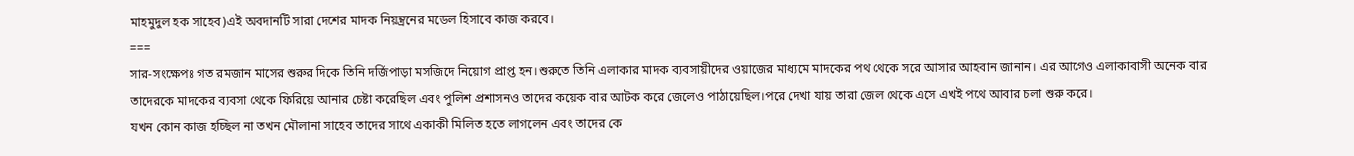মাহমুদুল হক সাহেব)এই অবদানটি সারা দেশের মাদক নিয়ন্ত্রনের মডেল হিসাবে কাজ করবে।
===
সার-সংক্ষেপঃ গত রমজান মাসের শুরুর দিকে তিনি দর্জিপাড়া মসজিদে নিয়োগ প্রাপ্ত হন।শুরুতে তিনি এলাকার মাদক ব্যবসায়ীদের ওয়াজের মাধ্যমে মাদকের পথ থেকে সরে আসার আহবান জানান। এর আগেও এলাকাবাসী অনেক বার তাদেরকে মাদকের ব্যবসা থেকে ফিরিয়ে আনার চেষ্টা করেছিল এবং পুলিশ প্রশাসনও তাদের কয়েক বার আটক করে জেলেও পাঠায়েছিল।পরে দেখা যায় তারা জেল থেকে এসে এখই পথে আবার চলা শুরু করে।
যখন কোন কাজ হচ্ছিল না তখন মৌলানা সাহেব তাদের সাথে একাকী মিলিত হতে লাগলেন এবং তাদের কে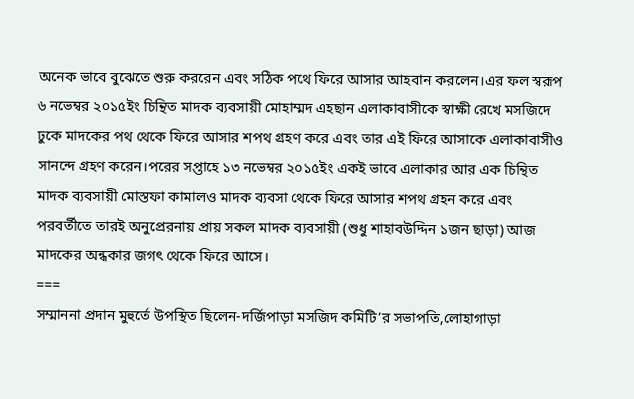অনেক ভাবে বুঝেতে শুরু কররেন এবং সঠিক পথে ফিরে আসার আহবান করলেন।এর ফল স্বরূপ ৬ নভেম্বর ২০১৫ইং চিন্থিত মাদক ব্যবসায়ী মোহাম্মদ এহছান এলাকাবাসীকে স্বাক্ষী রেখে মসজিদে ঢুকে মাদকের পথ থেকে ফিরে আসার শপথ গ্রহণ করে এবং তার এই ফিরে আসাকে এলাকাবাসীও সানন্দে গ্রহণ করেন।পরের সপ্তাহে ১৩ নভেম্বর ২০১৫ইং একই ভাবে এলাকার আর এক চিন্থিত মাদক ব্যবসায়ী মোস্তফা কামালও মাদক ব্যবসা থেকে ফিরে আসার শপথ গ্রহন করে এবং পরবর্তীতে তারই অনুপ্রেরনায় প্রায় সকল মাদক ব্যবসায়ী (শুধু শাহাবউদ্দিন ১জন ছাড়া) আজ মাদকের অন্ধকার জগৎ থেকে ফিরে আসে।
===
সম্মাননা প্রদান মুহুর্তে উপস্থিত ছিলেন-দর্জিপাড়া মসজিদ কমিটি’র সভাপতি,লোহাগাড়া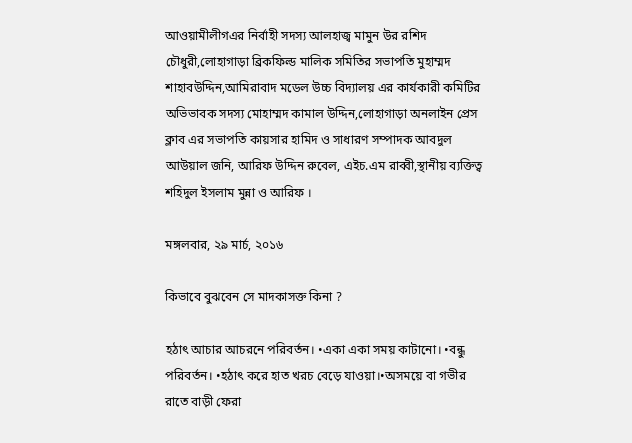আওয়ামীলীগএর নির্বাহী সদস্য আলহাজ্ব মামুন উর রশিদ চৌধুরী,লোহাগাড়া ব্রিকফিল্ড মালিক সমিতির সভাপতি মুহাম্মদ শাহাবউদ্দিন,আমিরাবাদ মডেল উচ্চ বিদ্যালয় এর কার্যকারী কমিটির অভিভাবক সদস্য মোহাম্মদ কামাল উদ্দিন,লোহাগাড়া অনলাইন প্রেস ক্লাব এর সভাপতি কায়সার হামিদ ও সাধারণ সম্পাদক আবদুল আউয়াল জনি, আরিফ উদ্দিন রুবেল, এইচ.এম রাব্বী,স্থানীয় ব্যক্তিত্ব শহিদুল ইসলাম মুন্না ও আরিফ ।

মঙ্গলবার, ২৯ মার্চ, ২০১৬

কিভাবে বুঝবেন সে মাদকাসক্ত কিনা ?

হঠাৎ আচার আচরনে পরিবর্তন। •একা একা সময় কাটানো। •বন্ধু পরিবর্তন। •হঠাৎ করে হাত খরচ বেড়ে যাওয়া।•অসময়ে বা গভীর রাতে বাড়ী ফেরা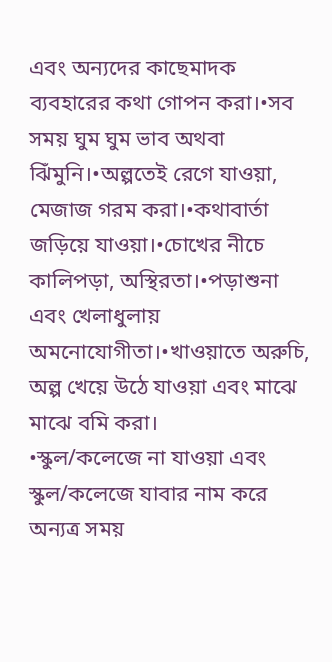এবং অন্যদের কাছেমাদক ব্যবহারের কথা গোপন করা।•সব সময় ঘুম ঘুম ভাব অথবা ঝিঁমুনি।•অল্পতেই রেগে যাওয়া, মেজাজ গরম করা।•কথাবার্তা জড়িয়ে যাওয়া।•চোখের নীচে কালিপড়া, অস্থিরতা।•পড়াশুনা এবং খেলাধুলায় অমনোযোগীতা।•খাওয়াতে অরুচি, অল্প খেয়ে উঠে যাওয়া এবং মাঝে মাঝে বমি করা।
•স্কুল/কলেজে না যাওয়া এবং স্কুল/কলেজে যাবার নাম করে অন্যত্র সময়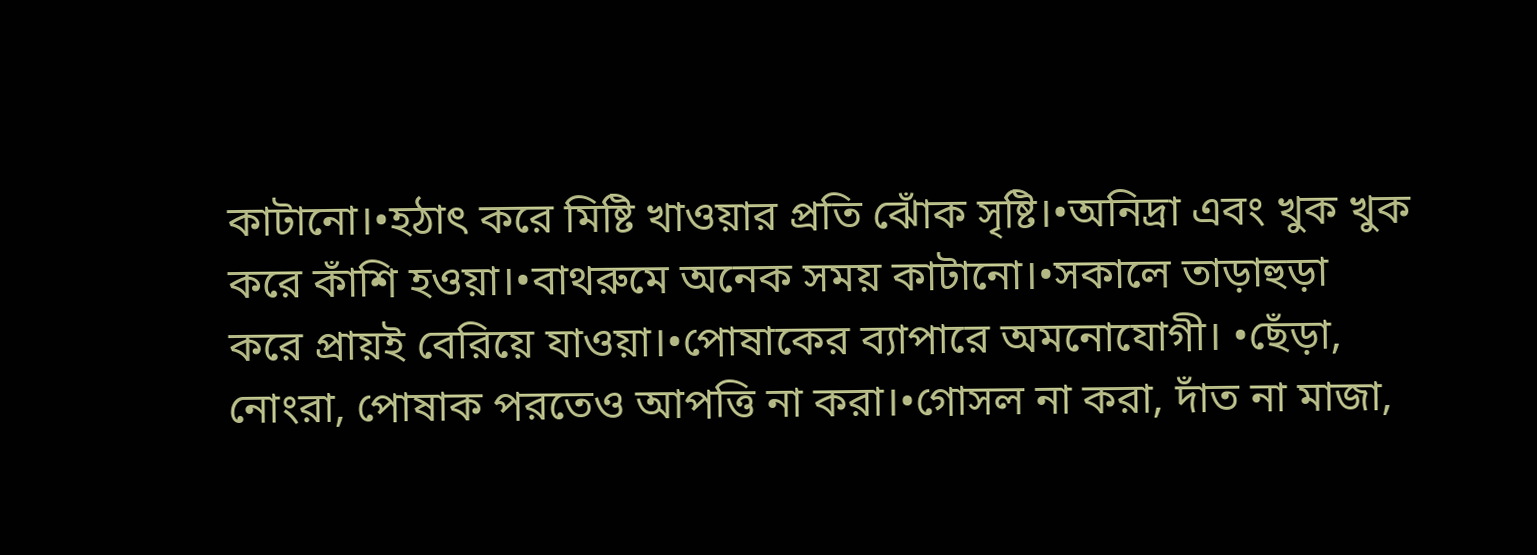কাটানো।•হঠাৎ করে মিষ্টি খাওয়ার প্রতি ঝোঁক সৃষ্টি।•অনিদ্রা এবং খুক খুক করে কাঁশি হওয়া।•বাথরুমে অনেক সময় কাটানো।•সকালে তাড়াহুড়া করে প্রায়ই বেরিয়ে যাওয়া।•পোষাকের ব্যাপারে অমনোযোগী। •ছেঁড়া, নোংরা, পোষাক পরতেও আপত্তি না করা।•গোসল না করা, দাঁত না মাজা,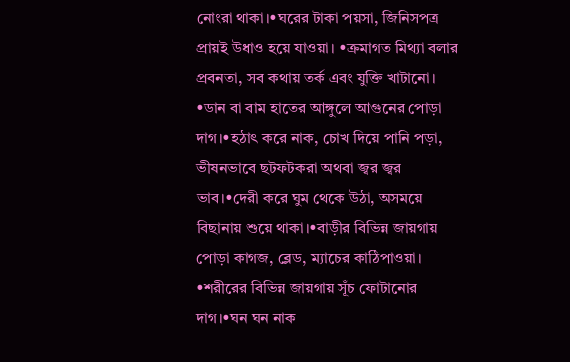নোংরা থাকা।•ঘরের টাকা পয়সা, জিনিসপত্র প্রায়ই উধাও হয়ে যাওয়া। •ক্রমাগত মিথ্যা বলার প্রবনতা, সব কথায় তর্ক এবং যুক্তি খাটানো।
•ডান বা বাম হাতের আঙ্গুলে আগুনের পোড়া দাগ।•হঠাৎ করে নাক, চোখ দিয়ে পানি পড়া, ভীষনভাবে ছটফটকরা অথবা জ্বর জ্বর ভাব।•দেরী করে ঘুম থেকে উঠা, অসময়ে বিছানায় শুয়ে থাকা।•বাড়ীর বিভিন্ন জায়গায় পোড়া কাগজ, ব্লেড, ম্যাচের কাঠিপাওয়া।
•শরীরের বিভিন্ন জায়গায় সূঁচ ফোটানোর দাগ।•ঘন ঘন নাক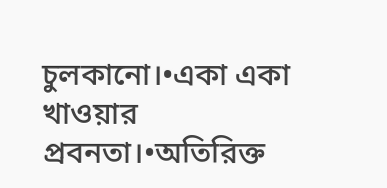চুলকানো।•একা একা খাওয়ার প্রবনতা।•অতিরিক্ত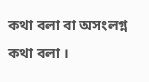কথা বলা বা অসংলগ্ন কথা বলা ।